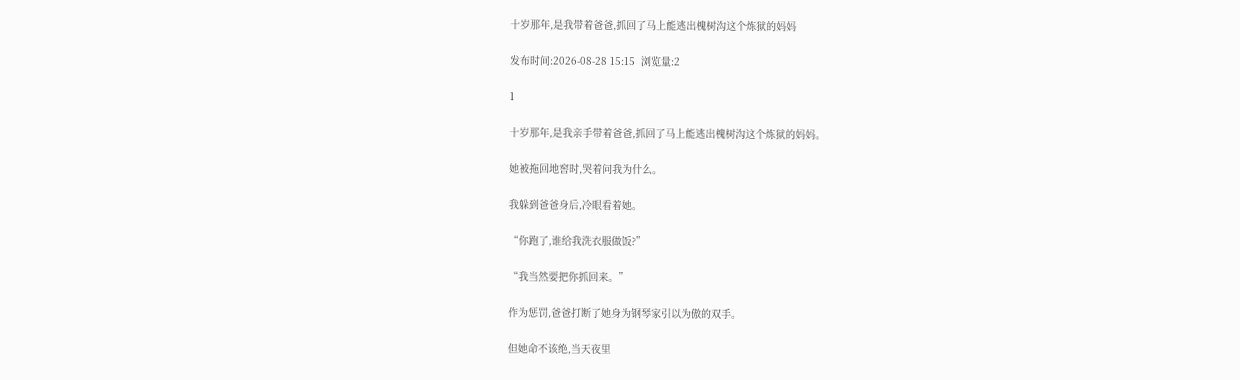十岁那年,是我带着爸爸,抓回了马上能逃出槐树沟这个炼狱的妈妈

发布时间:2026-08-28 15:15  浏览量:2

1

十岁那年,是我亲手带着爸爸,抓回了马上能逃出槐树沟这个炼狱的妈妈。

她被拖回地窖时,哭着问我为什么。

我躲到爸爸身后,冷眼看着她。

“你跑了,谁给我洗衣服做饭?”

“我当然要把你抓回来。”

作为惩罚,爸爸打断了她身为钢琴家引以为傲的双手。

但她命不该绝,当天夜里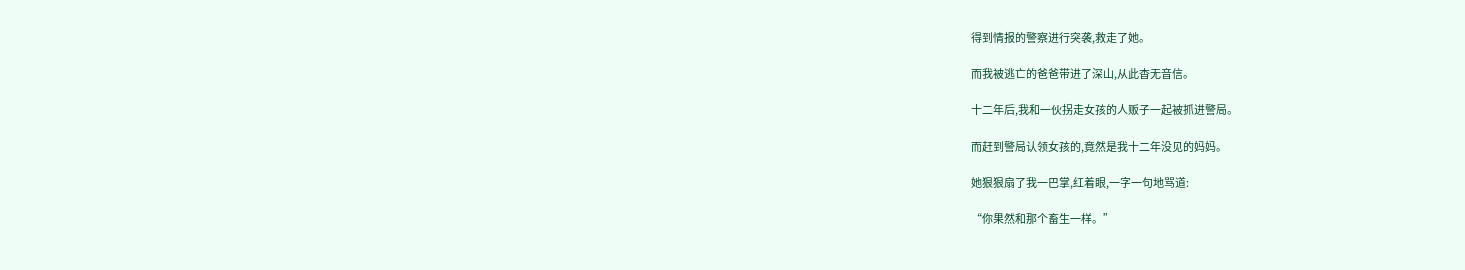得到情报的警察进行突袭,救走了她。

而我被逃亡的爸爸带进了深山,从此杳无音信。

十二年后,我和一伙拐走女孩的人贩子一起被抓进警局。

而赶到警局认领女孩的,竟然是我十二年没见的妈妈。

她狠狠扇了我一巴掌,红着眼,一字一句地骂道:

“你果然和那个畜生一样。”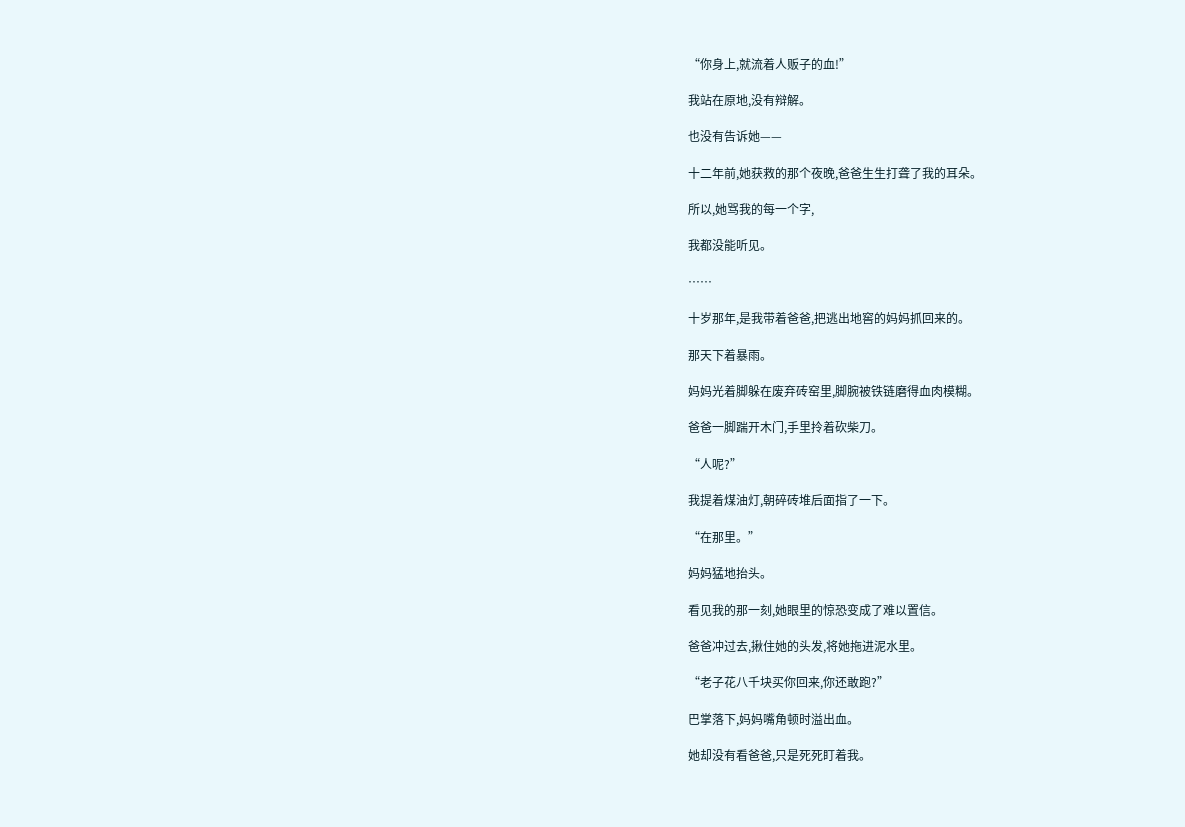“你身上,就流着人贩子的血!”

我站在原地,没有辩解。

也没有告诉她——

十二年前,她获救的那个夜晚,爸爸生生打聋了我的耳朵。

所以,她骂我的每一个字,

我都没能听见。

……

十岁那年,是我带着爸爸,把逃出地窖的妈妈抓回来的。

那天下着暴雨。

妈妈光着脚躲在废弃砖窑里,脚腕被铁链磨得血肉模糊。

爸爸一脚踹开木门,手里拎着砍柴刀。

“人呢?”

我提着煤油灯,朝碎砖堆后面指了一下。

“在那里。”

妈妈猛地抬头。

看见我的那一刻,她眼里的惊恐变成了难以置信。

爸爸冲过去,揪住她的头发,将她拖进泥水里。

“老子花八千块买你回来,你还敢跑?”

巴掌落下,妈妈嘴角顿时溢出血。

她却没有看爸爸,只是死死盯着我。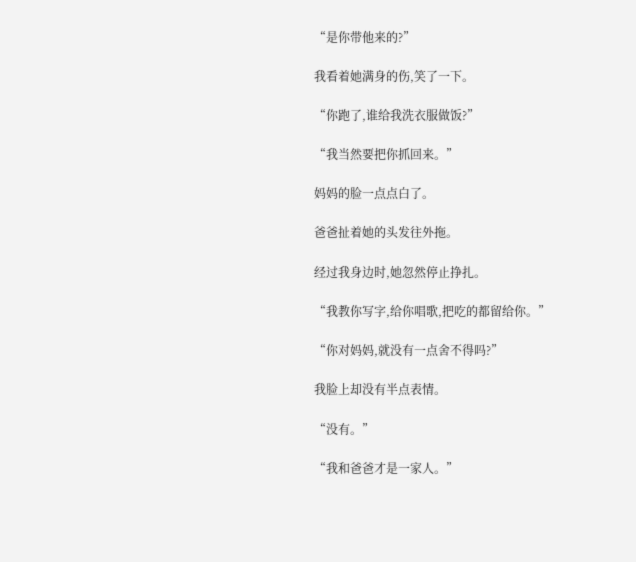“是你带他来的?”

我看着她满身的伤,笑了一下。

“你跑了,谁给我洗衣服做饭?”

“我当然要把你抓回来。”

妈妈的脸一点点白了。

爸爸扯着她的头发往外拖。

经过我身边时,她忽然停止挣扎。

“我教你写字,给你唱歌,把吃的都留给你。”

“你对妈妈,就没有一点舍不得吗?”

我脸上却没有半点表情。

“没有。”

“我和爸爸才是一家人。”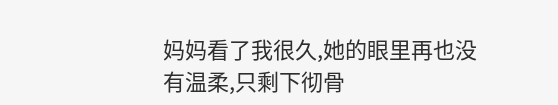妈妈看了我很久,她的眼里再也没有温柔,只剩下彻骨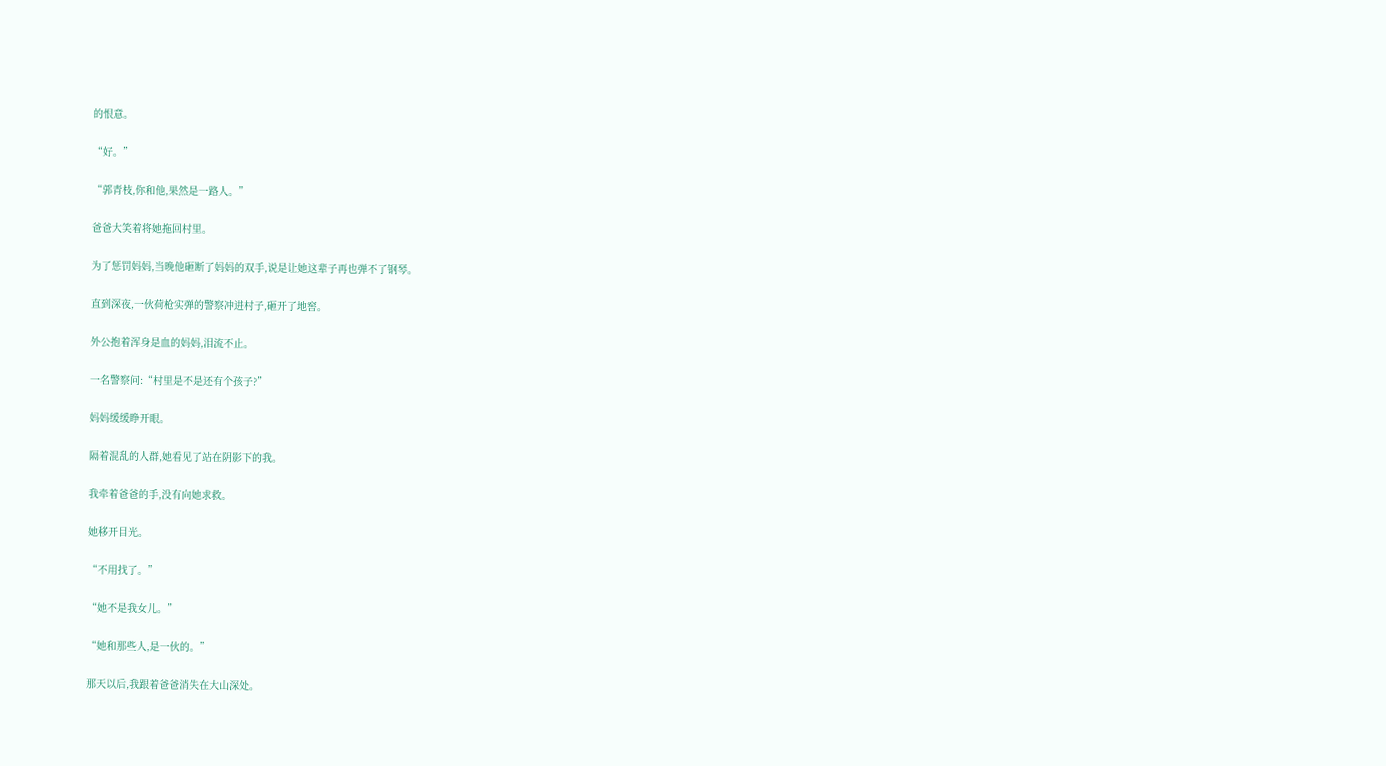的恨意。

“好。”

“郭青枝,你和他,果然是一路人。”

爸爸大笑着将她拖回村里。

为了惩罚妈妈,当晚他砸断了妈妈的双手,说是让她这辈子再也弹不了钢琴。

直到深夜,一伙荷枪实弹的警察冲进村子,砸开了地窖。

外公抱着浑身是血的妈妈,泪流不止。

一名警察问:“村里是不是还有个孩子?”

妈妈缓缓睁开眼。

隔着混乱的人群,她看见了站在阴影下的我。

我牵着爸爸的手,没有向她求救。

她移开目光。

“不用找了。”

“她不是我女儿。”

“她和那些人,是一伙的。”

那天以后,我跟着爸爸消失在大山深处。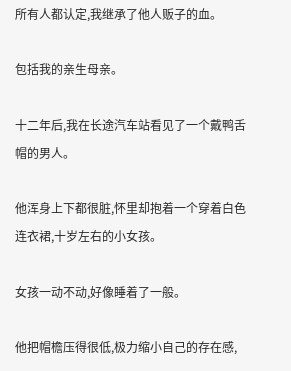所有人都认定,我继承了他人贩子的血。

包括我的亲生母亲。

十二年后,我在长途汽车站看见了一个戴鸭舌帽的男人。

他浑身上下都很脏,怀里却抱着一个穿着白色连衣裙,十岁左右的小女孩。

女孩一动不动,好像睡着了一般。

他把帽檐压得很低,极力缩小自己的存在感,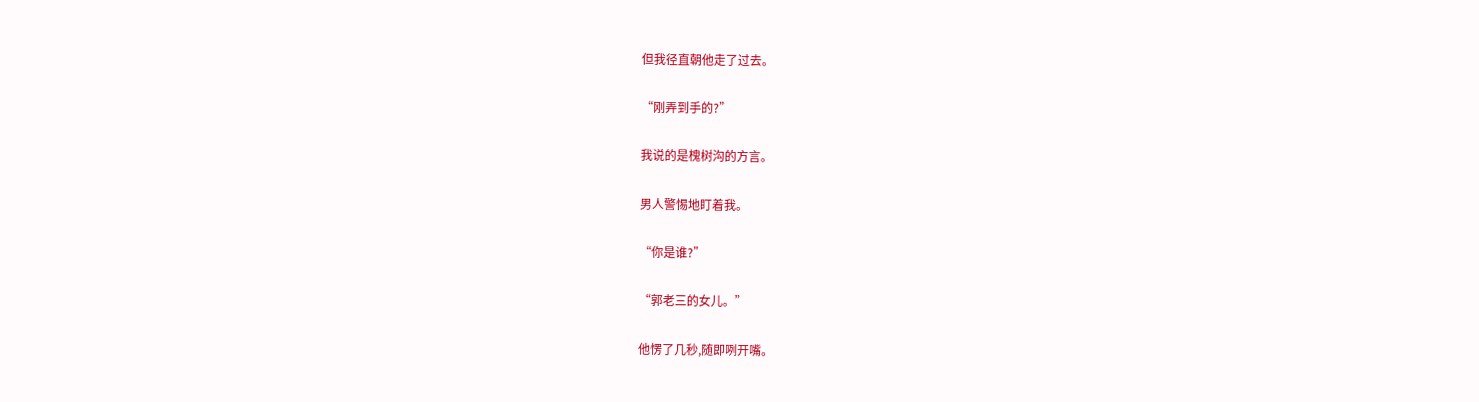但我径直朝他走了过去。

“刚弄到手的?”

我说的是槐树沟的方言。

男人警惕地盯着我。

“你是谁?”

“郭老三的女儿。”

他愣了几秒,随即咧开嘴。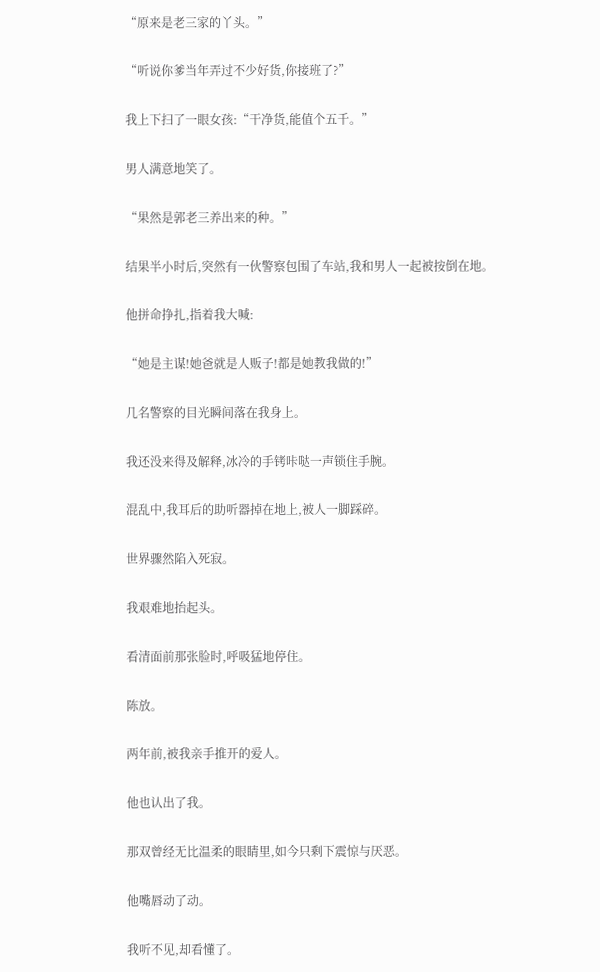“原来是老三家的丫头。”

“听说你爹当年弄过不少好货,你接班了?”

我上下扫了一眼女孩:“干净货,能值个五千。”

男人满意地笑了。

“果然是郭老三养出来的种。”

结果半小时后,突然有一伙警察包围了车站,我和男人一起被按倒在地。

他拼命挣扎,指着我大喊:

“她是主谋!她爸就是人贩子!都是她教我做的!”

几名警察的目光瞬间落在我身上。

我还没来得及解释,冰冷的手铐咔哒一声锁住手腕。

混乱中,我耳后的助听器掉在地上,被人一脚踩碎。

世界骤然陷入死寂。

我艰难地抬起头。

看清面前那张脸时,呼吸猛地停住。

陈放。

两年前,被我亲手推开的爱人。

他也认出了我。

那双曾经无比温柔的眼睛里,如今只剩下震惊与厌恶。

他嘴唇动了动。

我听不见,却看懂了。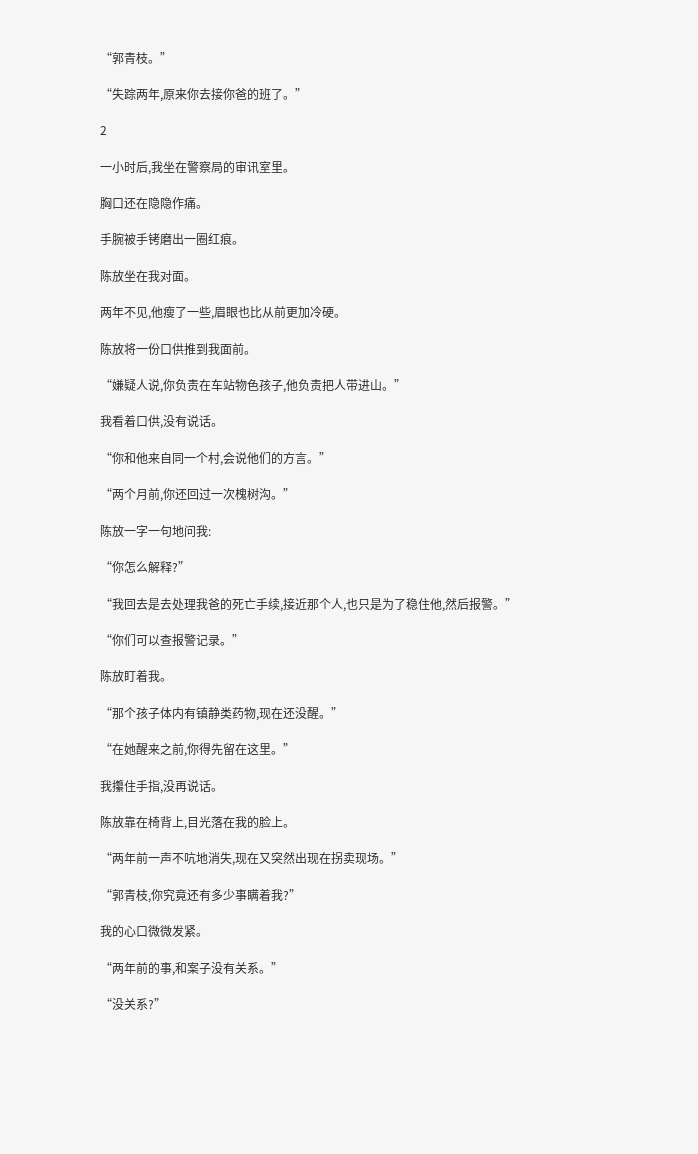“郭青枝。”

“失踪两年,原来你去接你爸的班了。”

2

一小时后,我坐在警察局的审讯室里。

胸口还在隐隐作痛。

手腕被手铐磨出一圈红痕。

陈放坐在我对面。

两年不见,他瘦了一些,眉眼也比从前更加冷硬。

陈放将一份口供推到我面前。

“嫌疑人说,你负责在车站物色孩子,他负责把人带进山。”

我看着口供,没有说话。

“你和他来自同一个村,会说他们的方言。”

“两个月前,你还回过一次槐树沟。”

陈放一字一句地问我:

“你怎么解释?”

“我回去是去处理我爸的死亡手续,接近那个人,也只是为了稳住他,然后报警。”

“你们可以查报警记录。”

陈放盯着我。

“那个孩子体内有镇静类药物,现在还没醒。”

“在她醒来之前,你得先留在这里。”

我攥住手指,没再说话。

陈放靠在椅背上,目光落在我的脸上。

“两年前一声不吭地消失,现在又突然出现在拐卖现场。”

“郭青枝,你究竟还有多少事瞒着我?”

我的心口微微发紧。

“两年前的事,和案子没有关系。”

“没关系?”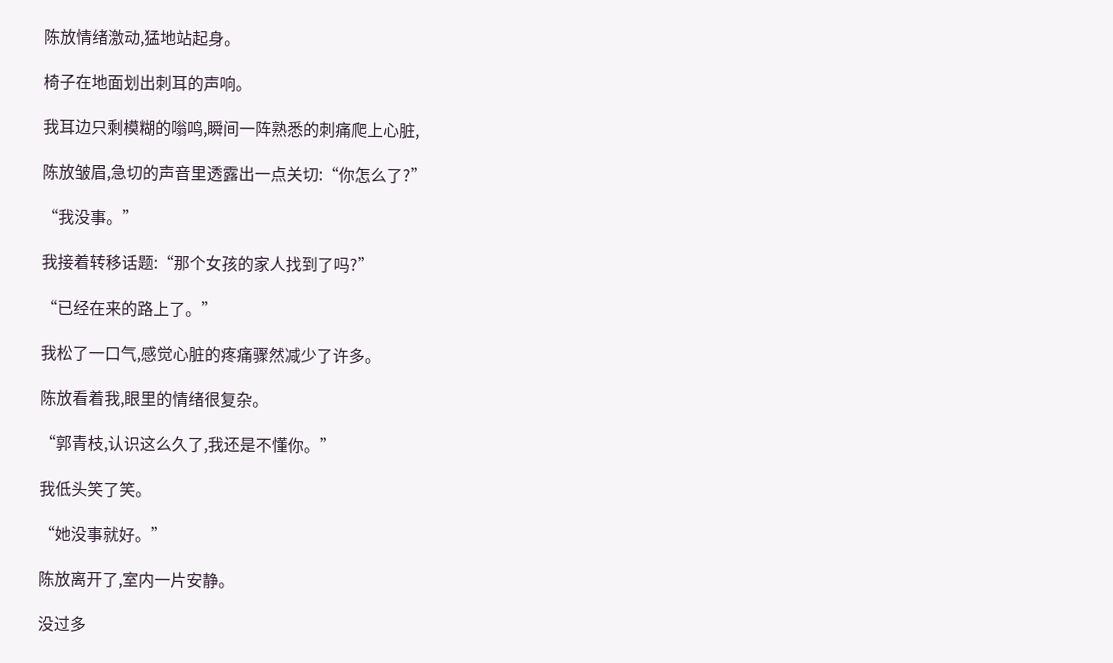陈放情绪激动,猛地站起身。

椅子在地面划出刺耳的声响。

我耳边只剩模糊的嗡鸣,瞬间一阵熟悉的刺痛爬上心脏,

陈放皱眉,急切的声音里透露出一点关切:“你怎么了?”

“我没事。”

我接着转移话题:“那个女孩的家人找到了吗?”

“已经在来的路上了。”

我松了一口气,感觉心脏的疼痛骤然减少了许多。

陈放看着我,眼里的情绪很复杂。

“郭青枝,认识这么久了,我还是不懂你。”

我低头笑了笑。

“她没事就好。”

陈放离开了,室内一片安静。

没过多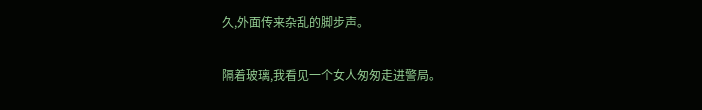久,外面传来杂乱的脚步声。

隔着玻璃,我看见一个女人匆匆走进警局。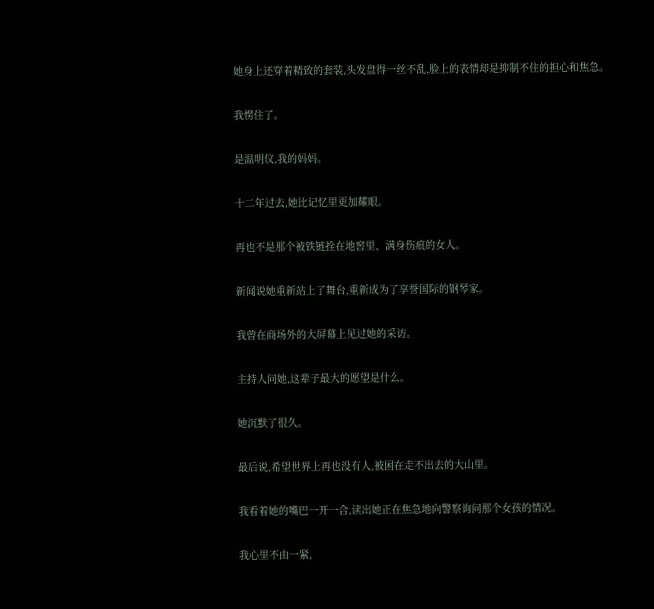她身上还穿着精致的套装,头发盘得一丝不乱,脸上的表情却是抑制不住的担心和焦急。

我愣住了。

是温明仪,我的妈妈。

十二年过去,她比记忆里更加耀眼。

再也不是那个被铁链拴在地窖里、满身伤痕的女人。

新闻说她重新站上了舞台,重新成为了享誉国际的钢琴家。

我曾在商场外的大屏幕上见过她的采访。

主持人问她,这辈子最大的愿望是什么。

她沉默了很久。

最后说,希望世界上再也没有人,被困在走不出去的大山里。

我看着她的嘴巴一开一合,读出她正在焦急地向警察询问那个女孩的情况。

我心里不由一紧,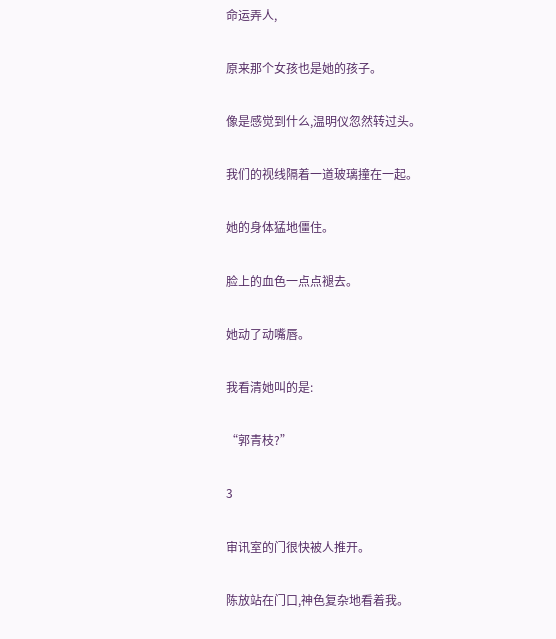命运弄人,

原来那个女孩也是她的孩子。

像是感觉到什么,温明仪忽然转过头。

我们的视线隔着一道玻璃撞在一起。

她的身体猛地僵住。

脸上的血色一点点褪去。

她动了动嘴唇。

我看清她叫的是:

“郭青枝?”

3

审讯室的门很快被人推开。

陈放站在门口,神色复杂地看着我。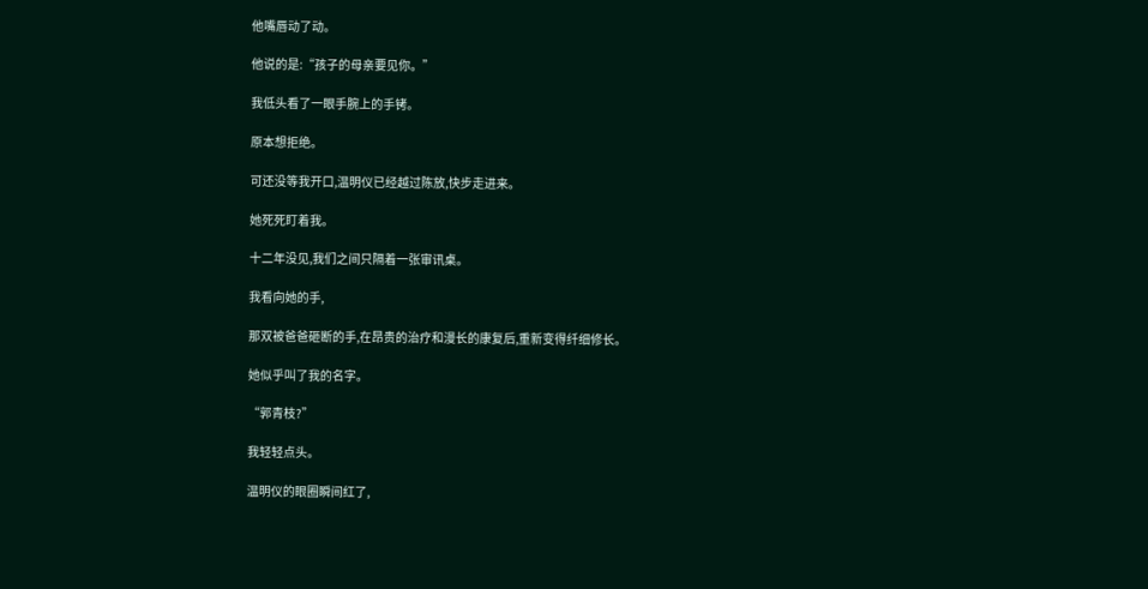他嘴唇动了动。

他说的是:“孩子的母亲要见你。”

我低头看了一眼手腕上的手铐。

原本想拒绝。

可还没等我开口,温明仪已经越过陈放,快步走进来。

她死死盯着我。

十二年没见,我们之间只隔着一张审讯桌。

我看向她的手,

那双被爸爸砸断的手,在昂贵的治疗和漫长的康复后,重新变得纤细修长。

她似乎叫了我的名字。

“郭青枝?”

我轻轻点头。

温明仪的眼圈瞬间红了,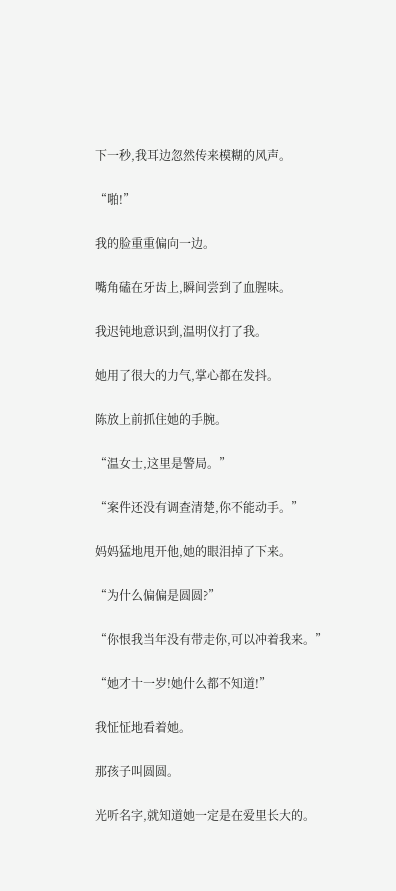下一秒,我耳边忽然传来模糊的风声。

“啪!”

我的脸重重偏向一边。

嘴角磕在牙齿上,瞬间尝到了血腥味。

我迟钝地意识到,温明仪打了我。

她用了很大的力气,掌心都在发抖。

陈放上前抓住她的手腕。

“温女士,这里是警局。”

“案件还没有调查清楚,你不能动手。”

妈妈猛地甩开他,她的眼泪掉了下来。

“为什么偏偏是圆圆?”

“你恨我当年没有带走你,可以冲着我来。”

“她才十一岁!她什么都不知道!”

我怔怔地看着她。

那孩子叫圆圆。

光听名字,就知道她一定是在爱里长大的。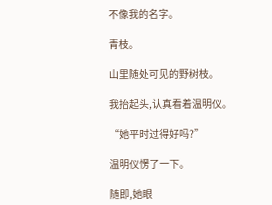不像我的名字。

青枝。

山里随处可见的野树枝。

我抬起头,认真看着温明仪。

“她平时过得好吗?”

温明仪愣了一下。

随即,她眼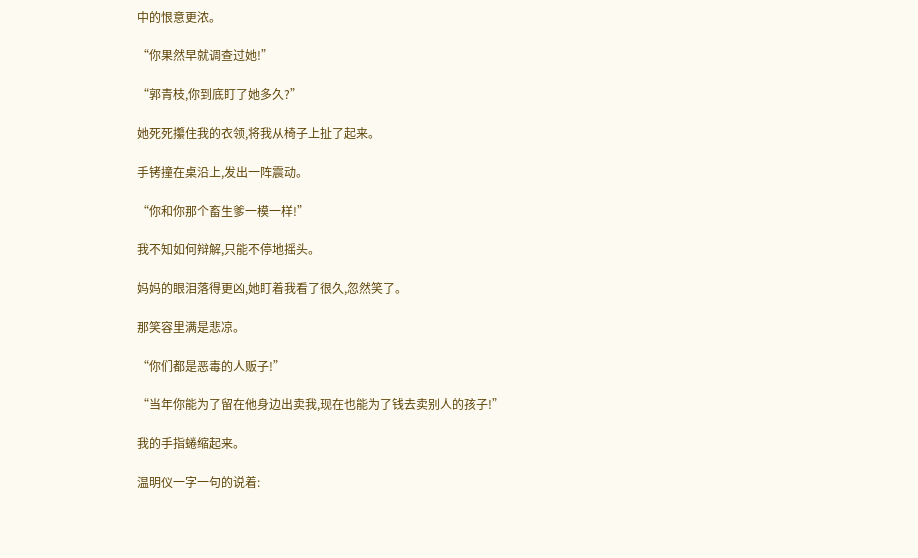中的恨意更浓。

“你果然早就调查过她!”

“郭青枝,你到底盯了她多久?”

她死死攥住我的衣领,将我从椅子上扯了起来。

手铐撞在桌沿上,发出一阵震动。

“你和你那个畜生爹一模一样!”

我不知如何辩解,只能不停地摇头。

妈妈的眼泪落得更凶,她盯着我看了很久,忽然笑了。

那笑容里满是悲凉。

“你们都是恶毒的人贩子!”

“当年你能为了留在他身边出卖我,现在也能为了钱去卖别人的孩子!”

我的手指蜷缩起来。

温明仪一字一句的说着: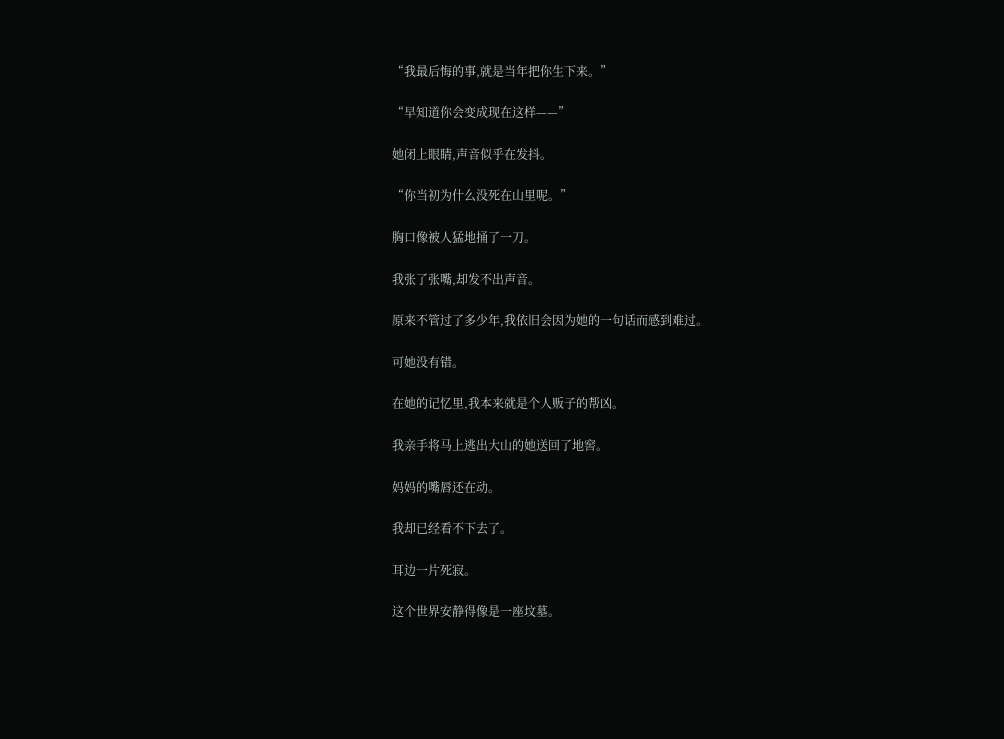“我最后悔的事,就是当年把你生下来。”

“早知道你会变成现在这样——”

她闭上眼睛,声音似乎在发抖。

“你当初为什么没死在山里呢。”

胸口像被人猛地捅了一刀。

我张了张嘴,却发不出声音。

原来不管过了多少年,我依旧会因为她的一句话而感到难过。

可她没有错。

在她的记忆里,我本来就是个人贩子的帮凶。

我亲手将马上逃出大山的她送回了地窖。

妈妈的嘴唇还在动。

我却已经看不下去了。

耳边一片死寂。

这个世界安静得像是一座坟墓。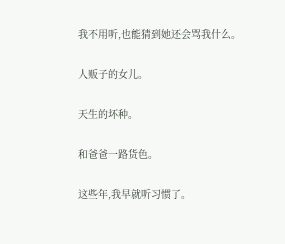我不用听,也能猜到她还会骂我什么。

人贩子的女儿。

天生的坏种。

和爸爸一路货色。

这些年,我早就听习惯了。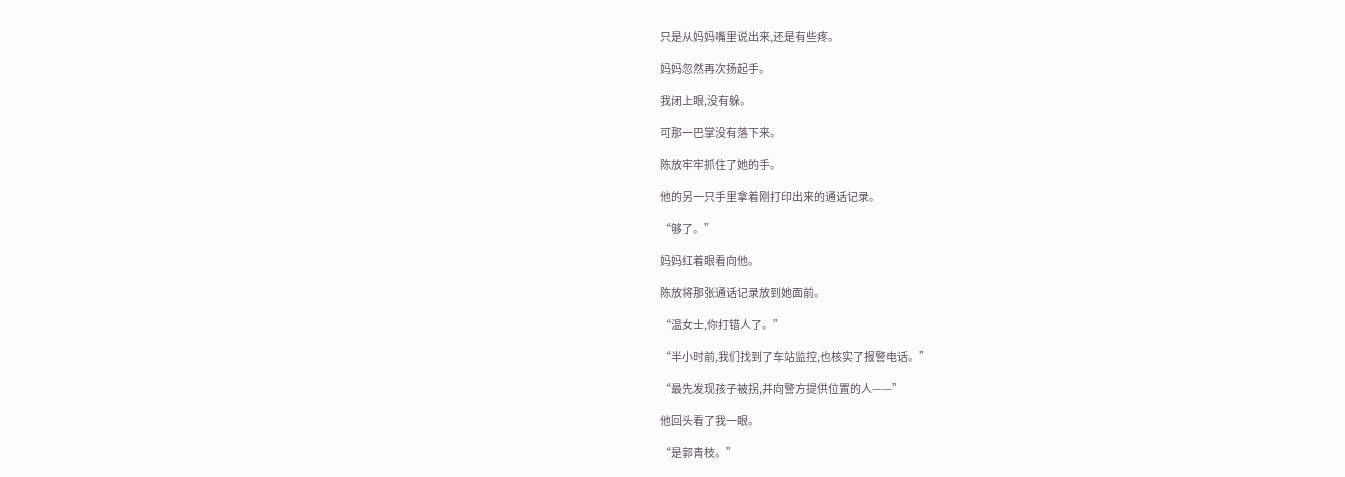只是从妈妈嘴里说出来,还是有些疼。

妈妈忽然再次扬起手。

我闭上眼,没有躲。

可那一巴掌没有落下来。

陈放牢牢抓住了她的手。

他的另一只手里拿着刚打印出来的通话记录。

“够了。”

妈妈红着眼看向他。

陈放将那张通话记录放到她面前。

“温女士,你打错人了。”

“半小时前,我们找到了车站监控,也核实了报警电话。”

“最先发现孩子被拐,并向警方提供位置的人——”

他回头看了我一眼。

“是郭青枝。”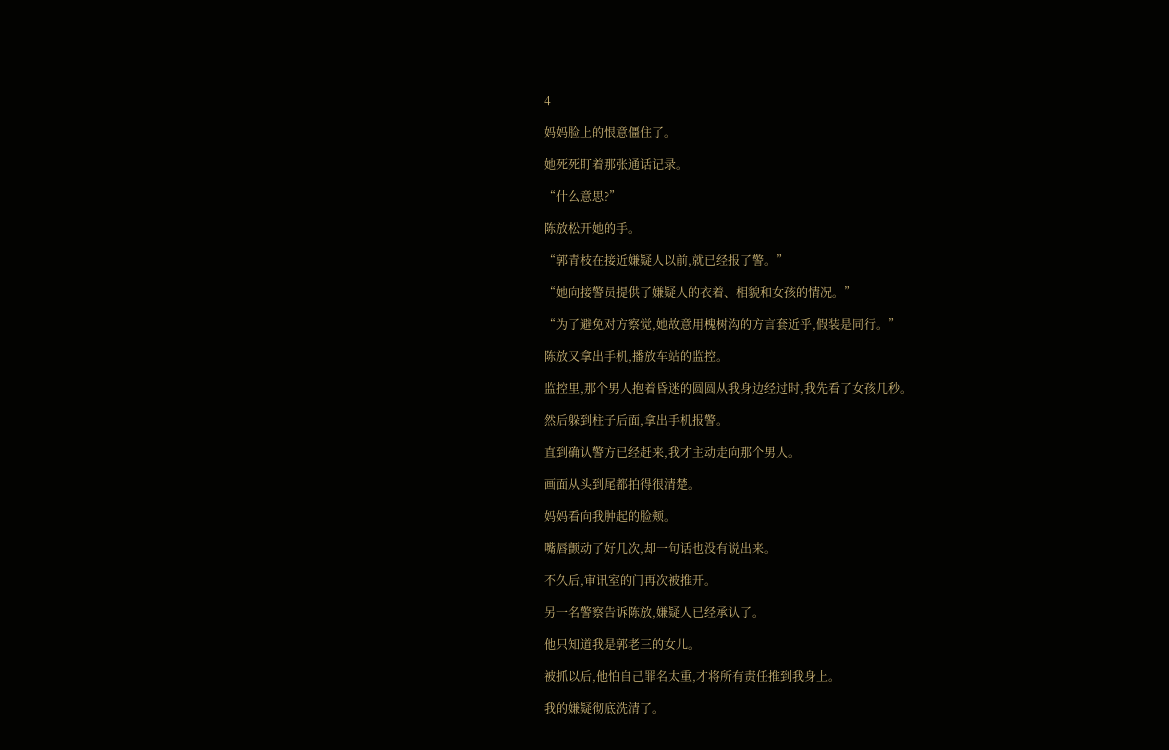4

妈妈脸上的恨意僵住了。

她死死盯着那张通话记录。

“什么意思?”

陈放松开她的手。

“郭青枝在接近嫌疑人以前,就已经报了警。”

“她向接警员提供了嫌疑人的衣着、相貌和女孩的情况。”

“为了避免对方察觉,她故意用槐树沟的方言套近乎,假装是同行。”

陈放又拿出手机,播放车站的监控。

监控里,那个男人抱着昏迷的圆圆从我身边经过时,我先看了女孩几秒。

然后躲到柱子后面,拿出手机报警。

直到确认警方已经赶来,我才主动走向那个男人。

画面从头到尾都拍得很清楚。

妈妈看向我肿起的脸颊。

嘴唇颤动了好几次,却一句话也没有说出来。

不久后,审讯室的门再次被推开。

另一名警察告诉陈放,嫌疑人已经承认了。

他只知道我是郭老三的女儿。

被抓以后,他怕自己罪名太重,才将所有责任推到我身上。

我的嫌疑彻底洗清了。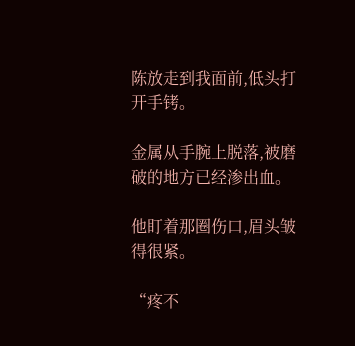陈放走到我面前,低头打开手铐。

金属从手腕上脱落,被磨破的地方已经渗出血。

他盯着那圈伤口,眉头皱得很紧。

“疼不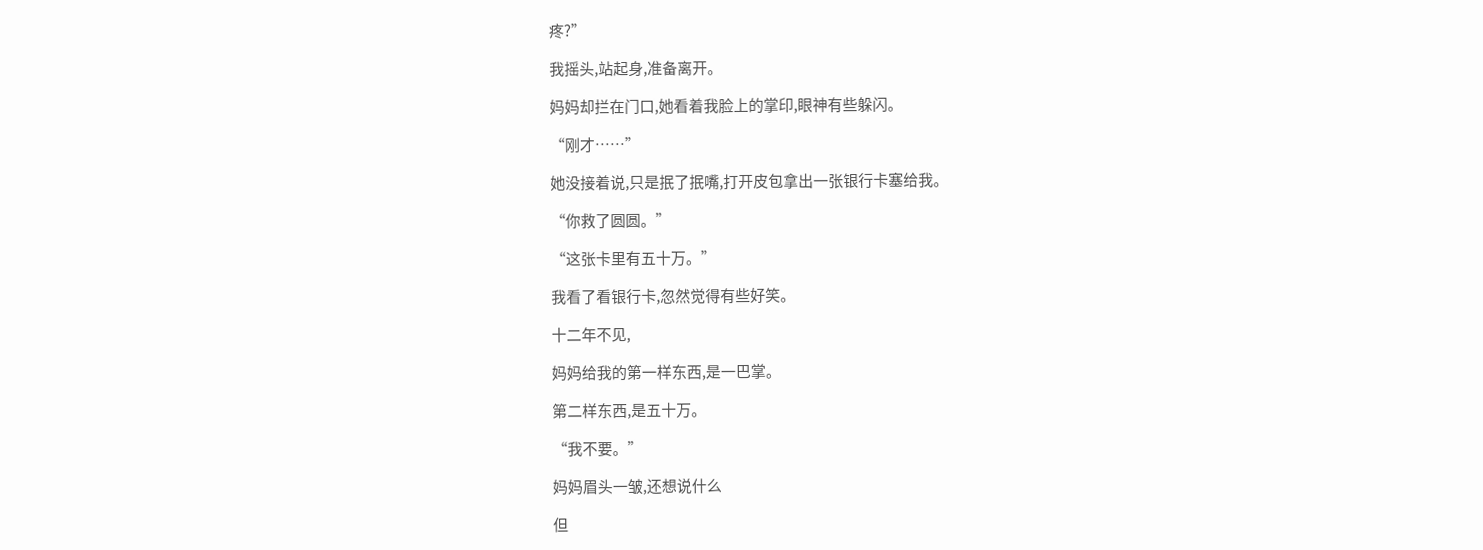疼?”

我摇头,站起身,准备离开。

妈妈却拦在门口,她看着我脸上的掌印,眼神有些躲闪。

“刚才……”

她没接着说,只是抿了抿嘴,打开皮包拿出一张银行卡塞给我。

“你救了圆圆。”

“这张卡里有五十万。”

我看了看银行卡,忽然觉得有些好笑。

十二年不见,

妈妈给我的第一样东西,是一巴掌。

第二样东西,是五十万。

“我不要。”

妈妈眉头一皱,还想说什么

但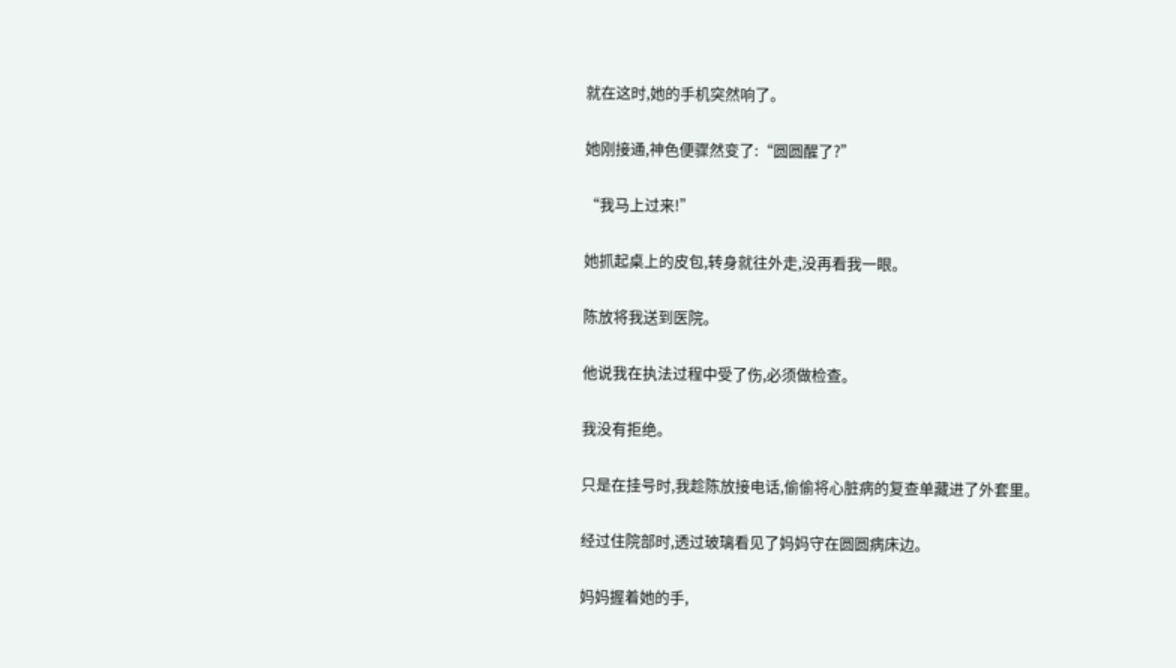就在这时,她的手机突然响了。

她刚接通,神色便骤然变了:“圆圆醒了?”

“我马上过来!”

她抓起桌上的皮包,转身就往外走,没再看我一眼。

陈放将我送到医院。

他说我在执法过程中受了伤,必须做检查。

我没有拒绝。

只是在挂号时,我趁陈放接电话,偷偷将心脏病的复查单藏进了外套里。

经过住院部时,透过玻璃看见了妈妈守在圆圆病床边。

妈妈握着她的手,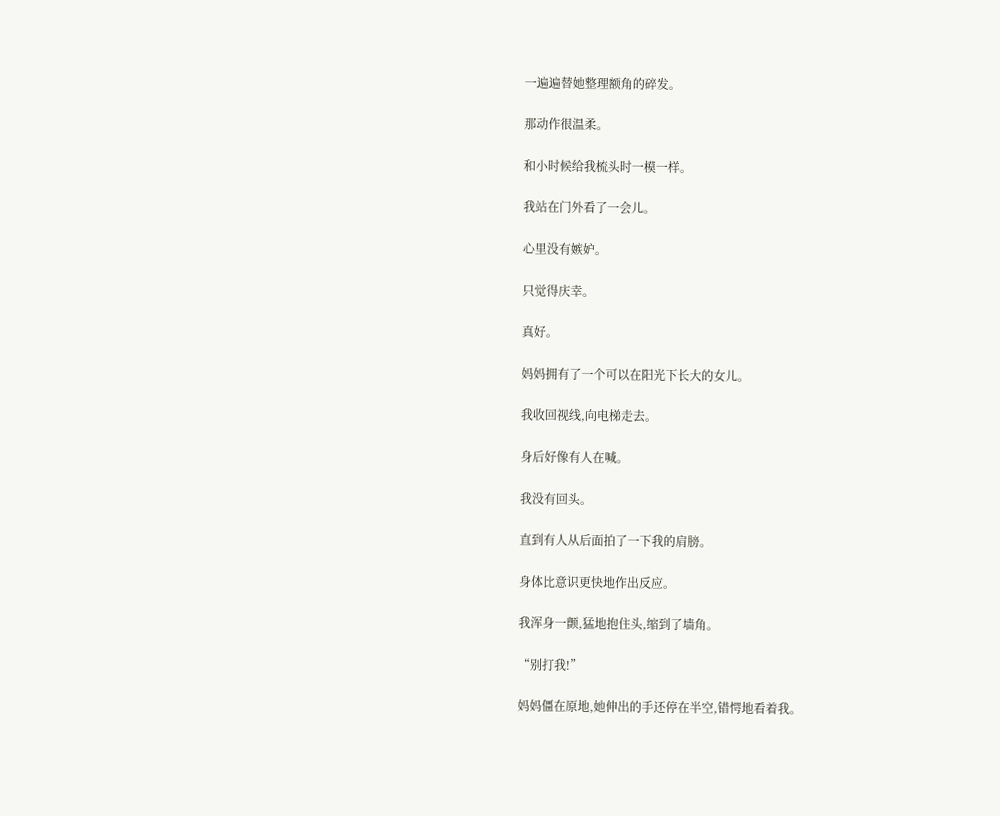一遍遍替她整理额角的碎发。

那动作很温柔。

和小时候给我梳头时一模一样。

我站在门外看了一会儿。

心里没有嫉妒。

只觉得庆幸。

真好。

妈妈拥有了一个可以在阳光下长大的女儿。

我收回视线,向电梯走去。

身后好像有人在喊。

我没有回头。

直到有人从后面拍了一下我的肩膀。

身体比意识更快地作出反应。

我浑身一颤,猛地抱住头,缩到了墙角。

“别打我!”

妈妈僵在原地,她伸出的手还停在半空,错愕地看着我。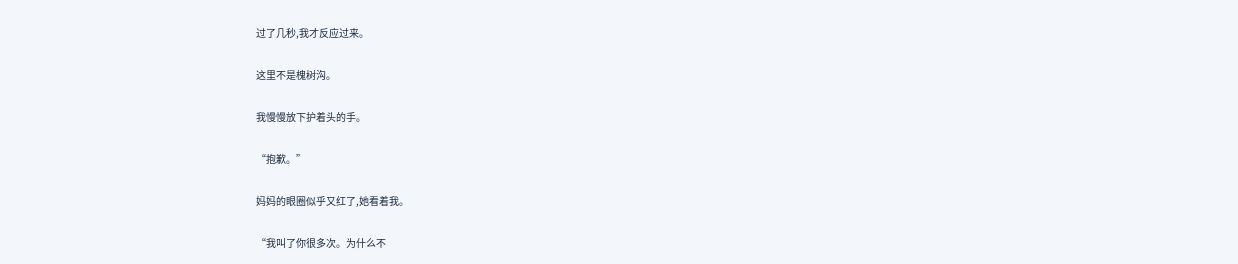过了几秒,我才反应过来。

这里不是槐树沟。

我慢慢放下护着头的手。

“抱歉。”

妈妈的眼圈似乎又红了,她看着我。

“我叫了你很多次。为什么不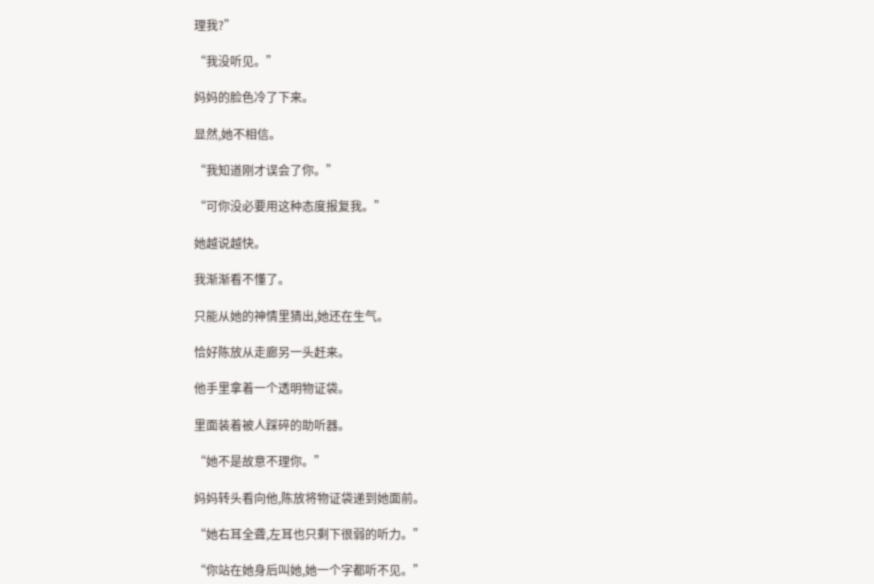理我?”

“我没听见。”

妈妈的脸色冷了下来。

显然,她不相信。

“我知道刚才误会了你。”

“可你没必要用这种态度报复我。”

她越说越快。

我渐渐看不懂了。

只能从她的神情里猜出,她还在生气。

恰好陈放从走廊另一头赶来。

他手里拿着一个透明物证袋。

里面装着被人踩碎的助听器。

“她不是故意不理你。”

妈妈转头看向他,陈放将物证袋递到她面前。

“她右耳全聋,左耳也只剩下很弱的听力。”

“你站在她身后叫她,她一个字都听不见。”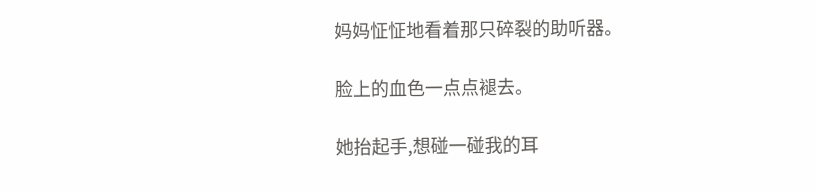妈妈怔怔地看着那只碎裂的助听器。

脸上的血色一点点褪去。

她抬起手,想碰一碰我的耳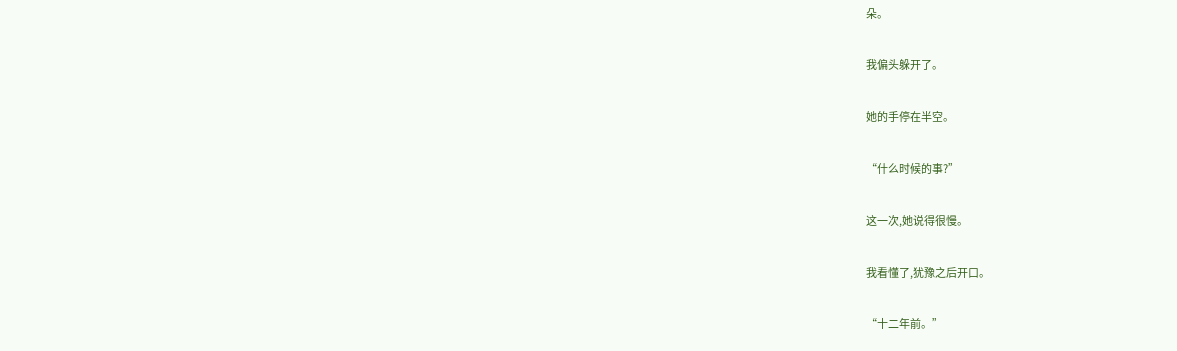朵。

我偏头躲开了。

她的手停在半空。

“什么时候的事?”

这一次,她说得很慢。

我看懂了,犹豫之后开口。

“十二年前。”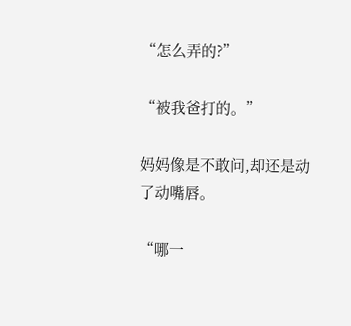“怎么弄的?”

“被我爸打的。”

妈妈像是不敢问,却还是动了动嘴唇。

“哪一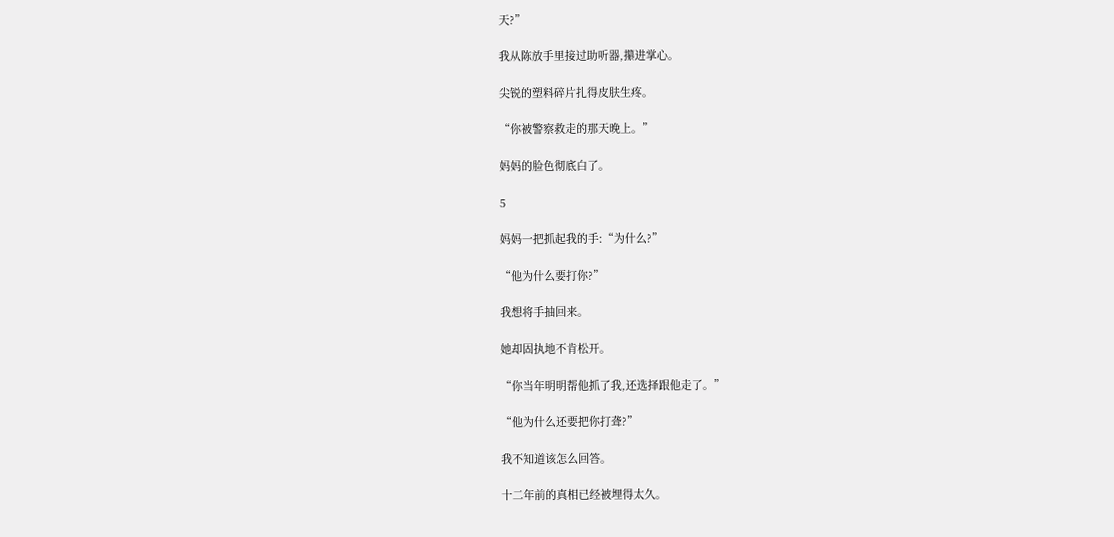天?”

我从陈放手里接过助听器,攥进掌心。

尖锐的塑料碎片扎得皮肤生疼。

“你被警察救走的那天晚上。”

妈妈的脸色彻底白了。

5

妈妈一把抓起我的手:“为什么?”

“他为什么要打你?”

我想将手抽回来。

她却固执地不肯松开。

“你当年明明帮他抓了我,还选择跟他走了。”

“他为什么还要把你打聋?”

我不知道该怎么回答。

十二年前的真相已经被埋得太久。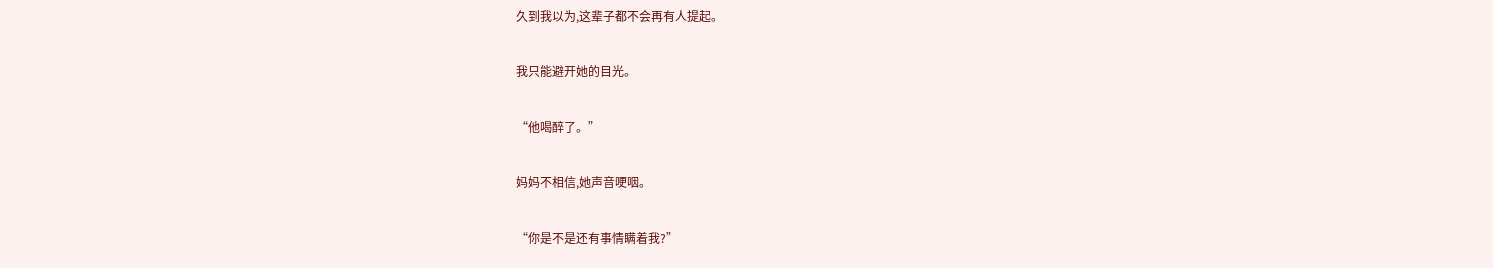久到我以为,这辈子都不会再有人提起。

我只能避开她的目光。

“他喝醉了。”

妈妈不相信,她声音哽咽。

“你是不是还有事情瞒着我?”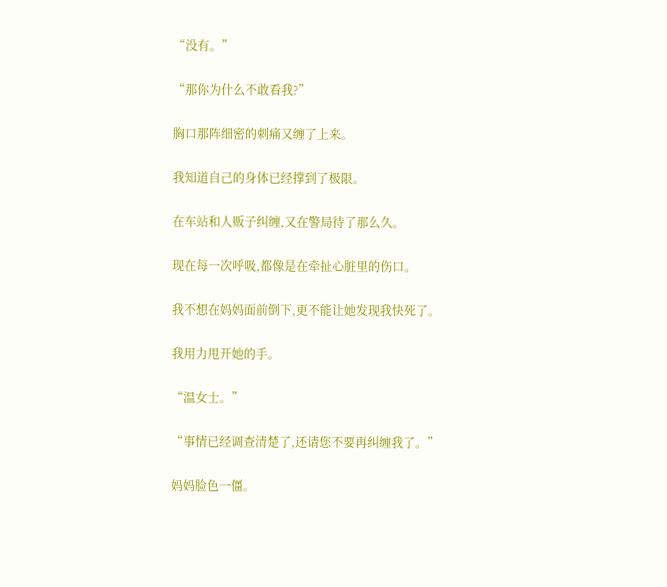“没有。”

“那你为什么不敢看我?”

胸口那阵细密的刺痛又缠了上来。

我知道自己的身体已经撑到了极限。

在车站和人贩子纠缠,又在警局待了那么久。

现在每一次呼吸,都像是在牵扯心脏里的伤口。

我不想在妈妈面前倒下,更不能让她发现我快死了。

我用力甩开她的手。

“温女士。”

“事情已经调查清楚了,还请您不要再纠缠我了。”

妈妈脸色一僵。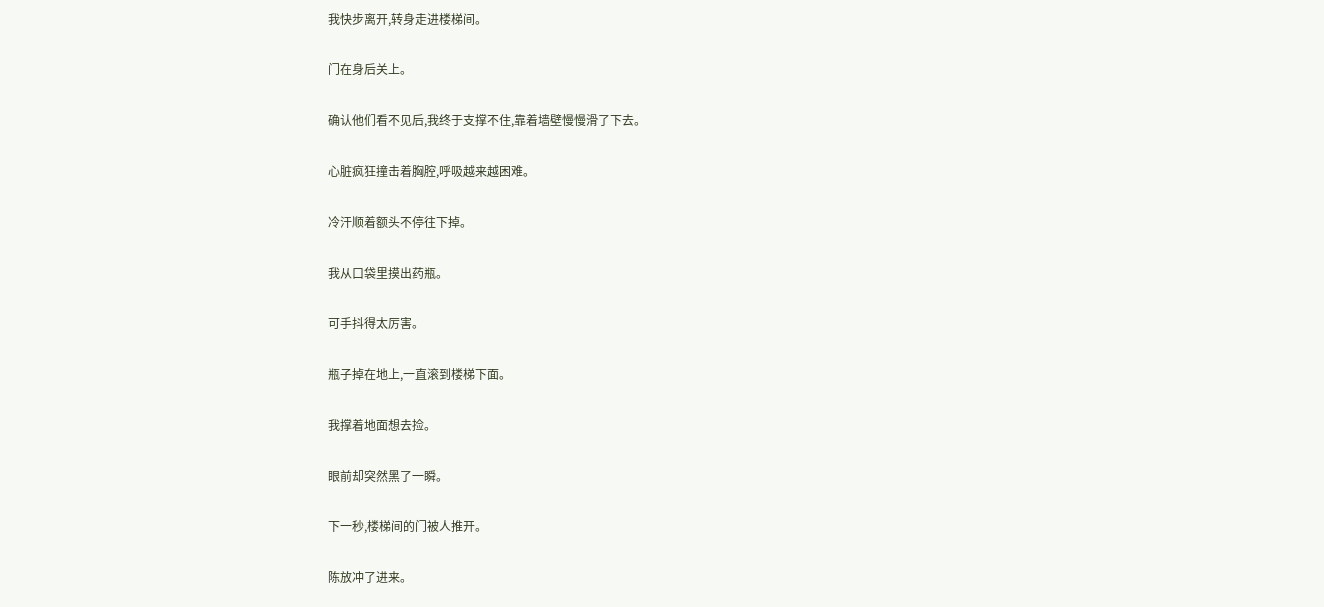我快步离开,转身走进楼梯间。

门在身后关上。

确认他们看不见后,我终于支撑不住,靠着墙壁慢慢滑了下去。

心脏疯狂撞击着胸腔,呼吸越来越困难。

冷汗顺着额头不停往下掉。

我从口袋里摸出药瓶。

可手抖得太厉害。

瓶子掉在地上,一直滚到楼梯下面。

我撑着地面想去捡。

眼前却突然黑了一瞬。

下一秒,楼梯间的门被人推开。

陈放冲了进来。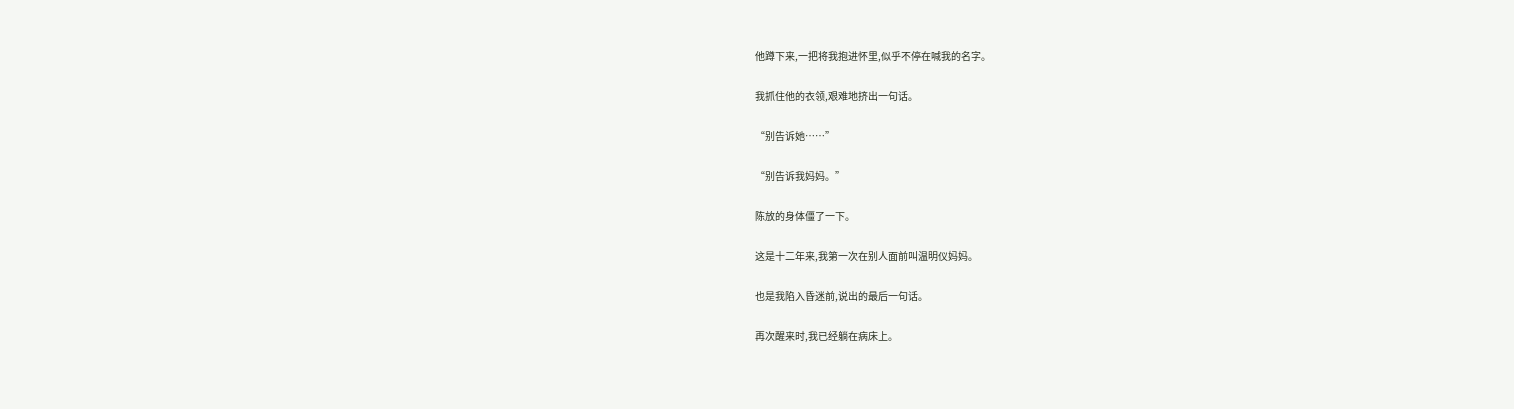他蹲下来,一把将我抱进怀里,似乎不停在喊我的名字。

我抓住他的衣领,艰难地挤出一句话。

“别告诉她……”

“别告诉我妈妈。”

陈放的身体僵了一下。

这是十二年来,我第一次在别人面前叫温明仪妈妈。

也是我陷入昏迷前,说出的最后一句话。

再次醒来时,我已经躺在病床上。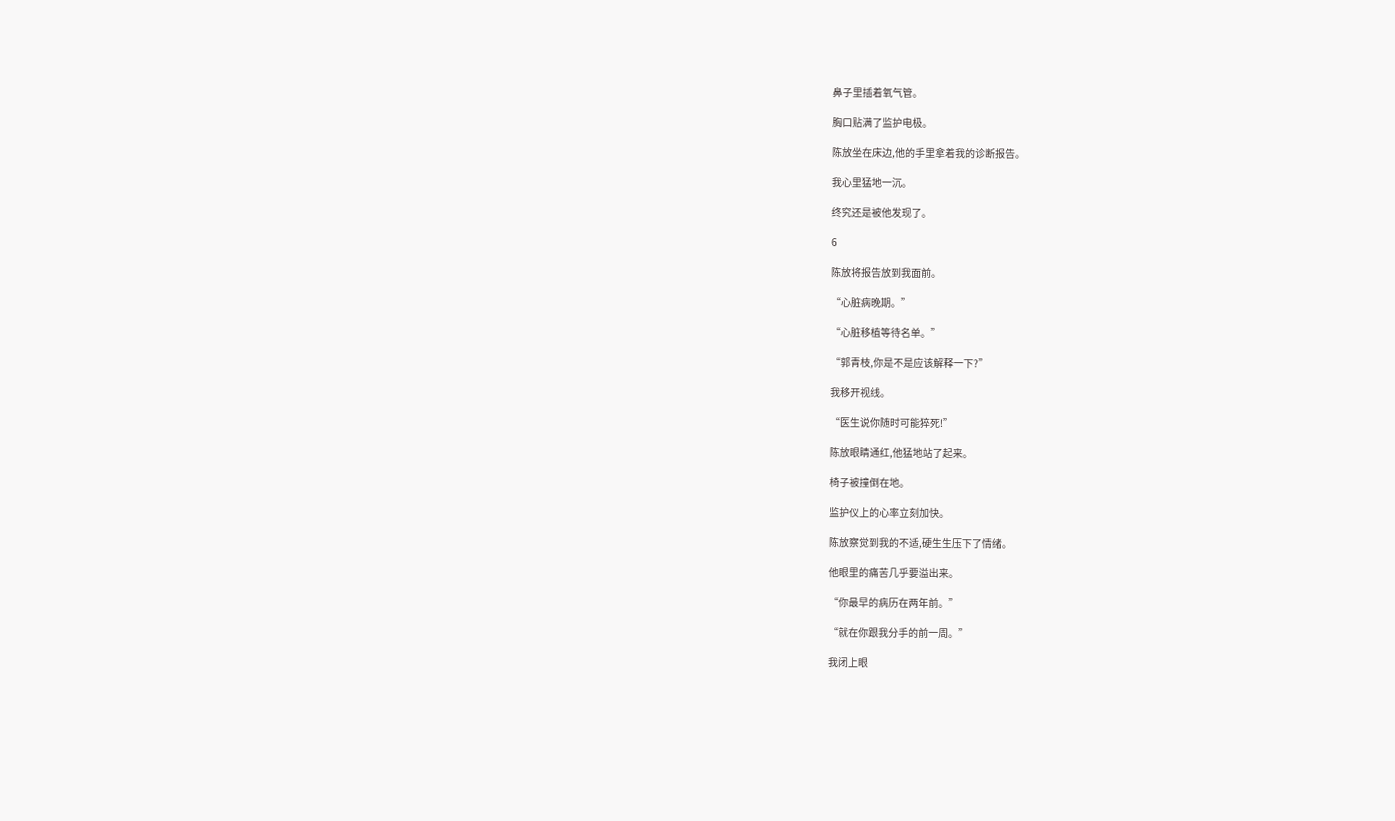鼻子里插着氧气管。

胸口贴满了监护电极。

陈放坐在床边,他的手里拿着我的诊断报告。

我心里猛地一沉。

终究还是被他发现了。

6

陈放将报告放到我面前。

“心脏病晚期。”

“心脏移植等待名单。”

“郭青枝,你是不是应该解释一下?”

我移开视线。

“医生说你随时可能猝死!”

陈放眼睛通红,他猛地站了起来。

椅子被撞倒在地。

监护仪上的心率立刻加快。

陈放察觉到我的不适,硬生生压下了情绪。

他眼里的痛苦几乎要溢出来。

“你最早的病历在两年前。”

“就在你跟我分手的前一周。”

我闭上眼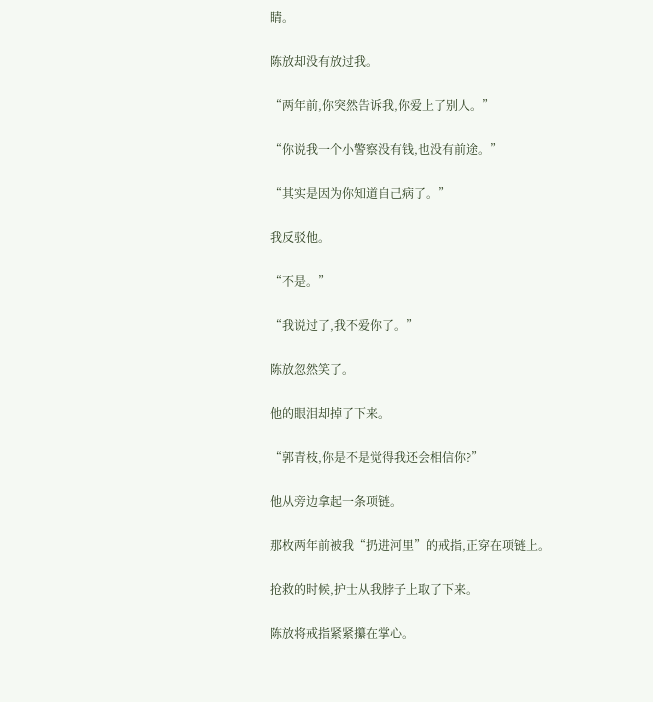睛。

陈放却没有放过我。

“两年前,你突然告诉我,你爱上了别人。”

“你说我一个小警察没有钱,也没有前途。”

“其实是因为你知道自己病了。”

我反驳他。

“不是。”

“我说过了,我不爱你了。”

陈放忽然笑了。

他的眼泪却掉了下来。

“郭青枝,你是不是觉得我还会相信你?”

他从旁边拿起一条项链。

那枚两年前被我“扔进河里”的戒指,正穿在项链上。

抢救的时候,护士从我脖子上取了下来。

陈放将戒指紧紧攥在掌心。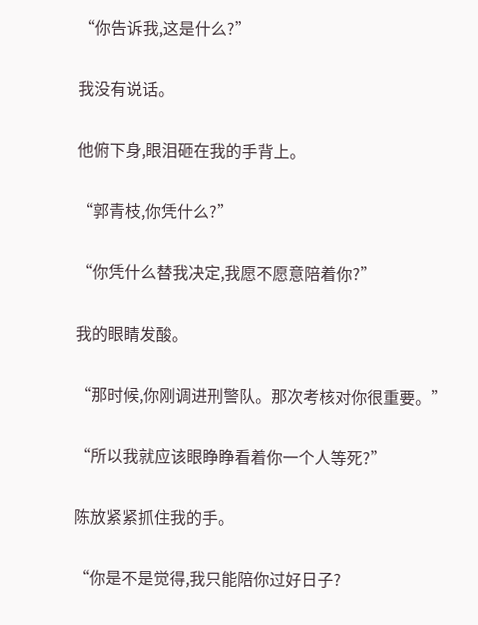“你告诉我,这是什么?”

我没有说话。

他俯下身,眼泪砸在我的手背上。

“郭青枝,你凭什么?”

“你凭什么替我决定,我愿不愿意陪着你?”

我的眼睛发酸。

“那时候,你刚调进刑警队。那次考核对你很重要。”

“所以我就应该眼睁睁看着你一个人等死?”

陈放紧紧抓住我的手。

“你是不是觉得,我只能陪你过好日子?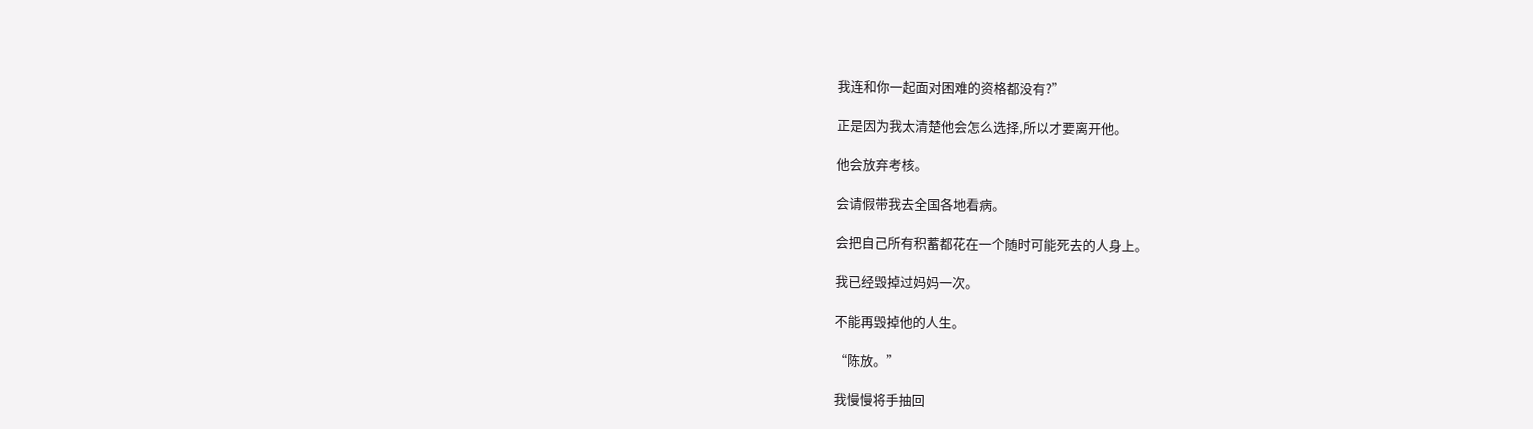我连和你一起面对困难的资格都没有?”

正是因为我太清楚他会怎么选择,所以才要离开他。

他会放弃考核。

会请假带我去全国各地看病。

会把自己所有积蓄都花在一个随时可能死去的人身上。

我已经毁掉过妈妈一次。

不能再毁掉他的人生。

“陈放。”

我慢慢将手抽回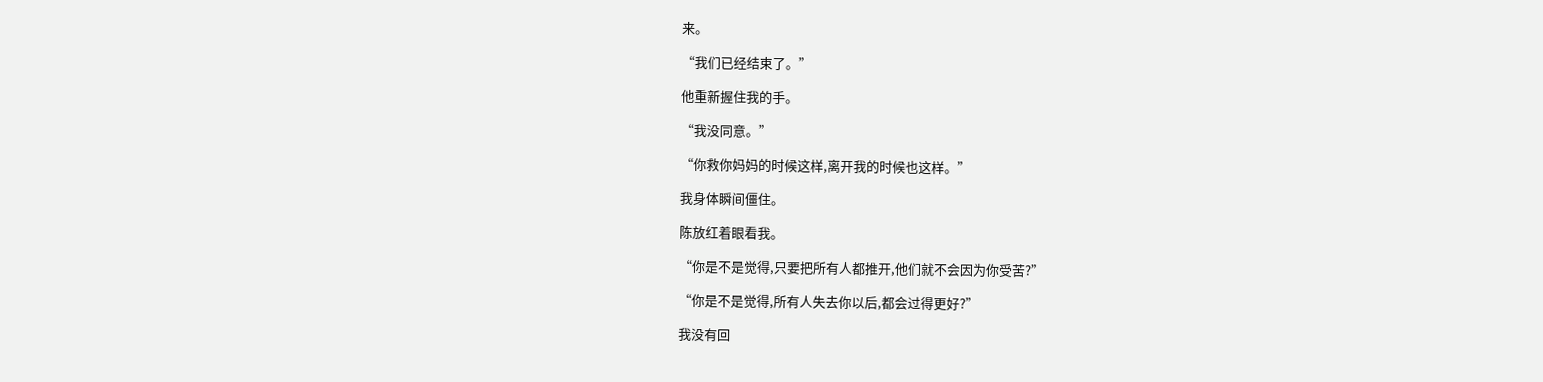来。

“我们已经结束了。”

他重新握住我的手。

“我没同意。”

“你救你妈妈的时候这样,离开我的时候也这样。”

我身体瞬间僵住。

陈放红着眼看我。

“你是不是觉得,只要把所有人都推开,他们就不会因为你受苦?”

“你是不是觉得,所有人失去你以后,都会过得更好?”

我没有回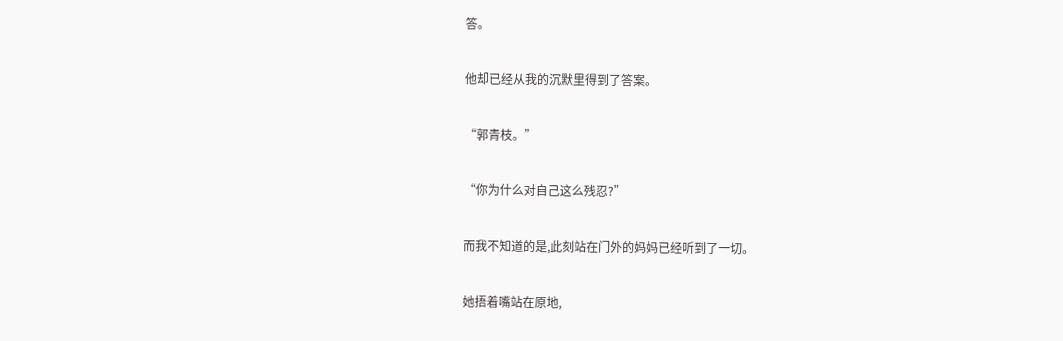答。

他却已经从我的沉默里得到了答案。

“郭青枝。”

“你为什么对自己这么残忍?”

而我不知道的是,此刻站在门外的妈妈已经听到了一切。

她捂着嘴站在原地,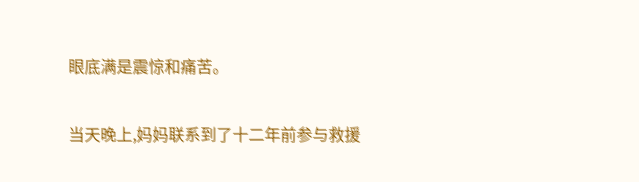眼底满是震惊和痛苦。

当天晚上,妈妈联系到了十二年前参与救援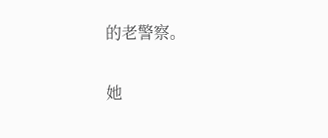的老警察。

她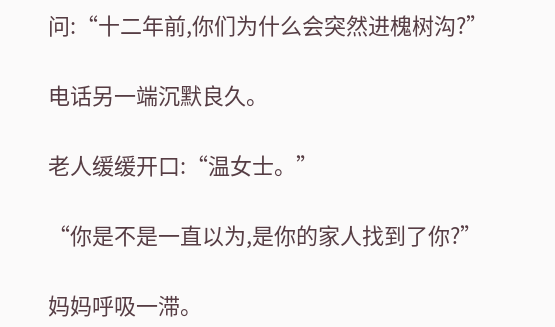问:“十二年前,你们为什么会突然进槐树沟?”

电话另一端沉默良久。

老人缓缓开口:“温女士。”

“你是不是一直以为,是你的家人找到了你?”

妈妈呼吸一滞。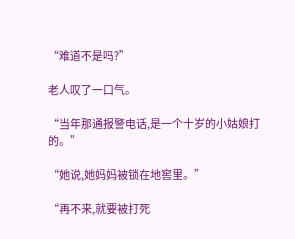“难道不是吗?”

老人叹了一口气。

“当年那通报警电话,是一个十岁的小姑娘打的。”

“她说,她妈妈被锁在地窖里。”

“再不来,就要被打死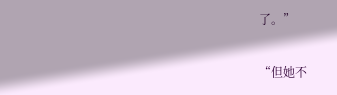了。”

“但她不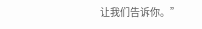让我们告诉你。”